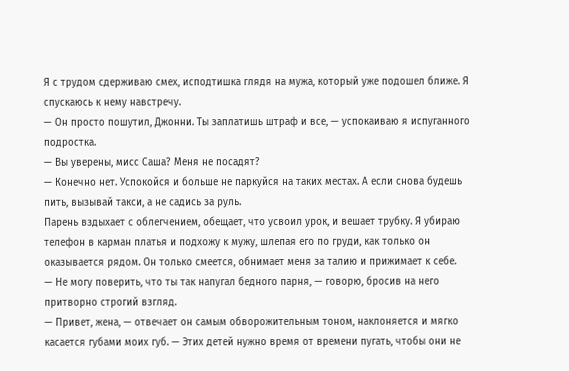Я с трудом сдерживаю смех, исподтишка глядя на мужа, который уже подошел ближе. Я спускаюсь к нему навстречу.
— Он просто пошутил, Джонни. Ты заплатишь штраф и все, — успокаиваю я испуганного подростка.
— Вы уверены, мисс Саша? Меня не посадят?
— Конечно нет. Успокойся и больше не паркуйся на таких местах. А если снова будешь пить, вызывай такси, а не садись за руль.
Парень вздыхает с облегчением, обещает, что усвоил урок, и вешает трубку. Я убираю телефон в карман платья и подхожу к мужу, шлепая его по груди, как только он оказывается рядом. Он только смеется, обнимает меня за талию и прижимает к себе.
— Не могу поверить, что ты так напугал бедного парня, — говорю, бросив на него притворно строгий взгляд.
— Привет, жена, — отвечает он самым обворожительным тоном, наклоняется и мягко касается губами моих губ. — Этих детей нужно время от времени пугать, чтобы они не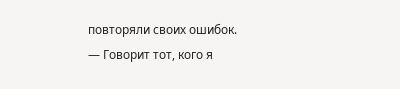повторяли своих ошибок.
— Говорит тот, кого я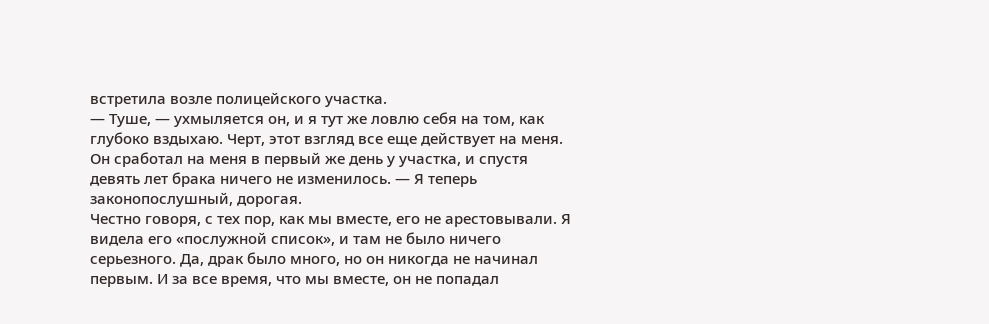встретила возле полицейского участка.
— Туше, — ухмыляется он, и я тут же ловлю себя на том, как глубоко вздыхаю. Черт, этот взгляд все еще действует на меня. Он сработал на меня в первый же день у участка, и спустя девять лет брака ничего не изменилось. — Я теперь законопослушный, дорогая.
Честно говоря, с тех пор, как мы вместе, его не арестовывали. Я видела его «послужной список», и там не было ничего серьезного. Да, драк было много, но он никогда не начинал первым. И за все время, что мы вместе, он не попадал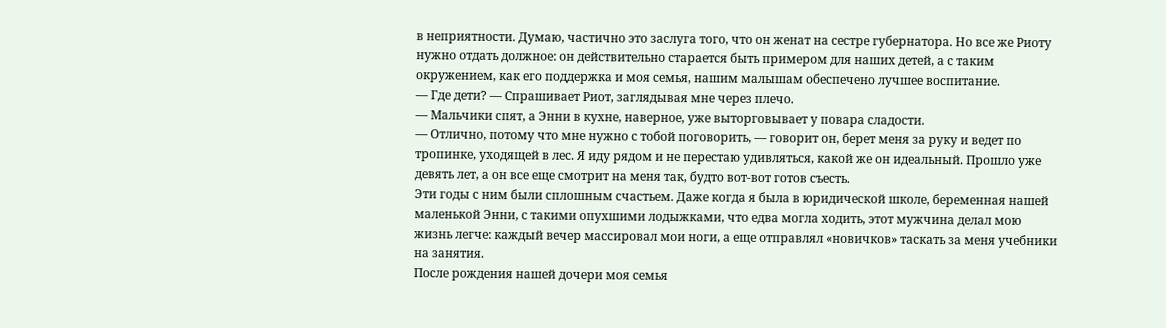в неприятности. Думаю, частично это заслуга того, что он женат на сестре губернатора. Но все же Риоту нужно отдать должное: он действительно старается быть примером для наших детей, а с таким окружением, как его поддержка и моя семья, нашим малышам обеспечено лучшее воспитание.
— Где дети? — Спрашивает Риот, заглядывая мне через плечо.
— Мальчики спят, а Энни в кухне, наверное, уже выторговывает у повара сладости.
— Отлично, потому что мне нужно с тобой поговорить, — говорит он, берет меня за руку и ведет по тропинке, уходящей в лес. Я иду рядом и не перестаю удивляться, какой же он идеальный. Прошло уже девять лет, а он все еще смотрит на меня так, будто вот-вот готов съесть.
Эти годы с ним были сплошным счастьем. Даже когда я была в юридической школе, беременная нашей маленькой Энни, с такими опухшими лодыжками, что едва могла ходить, этот мужчина делал мою жизнь легче: каждый вечер массировал мои ноги, а еще отправлял «новичков» таскать за меня учебники на занятия.
После рождения нашей дочери моя семья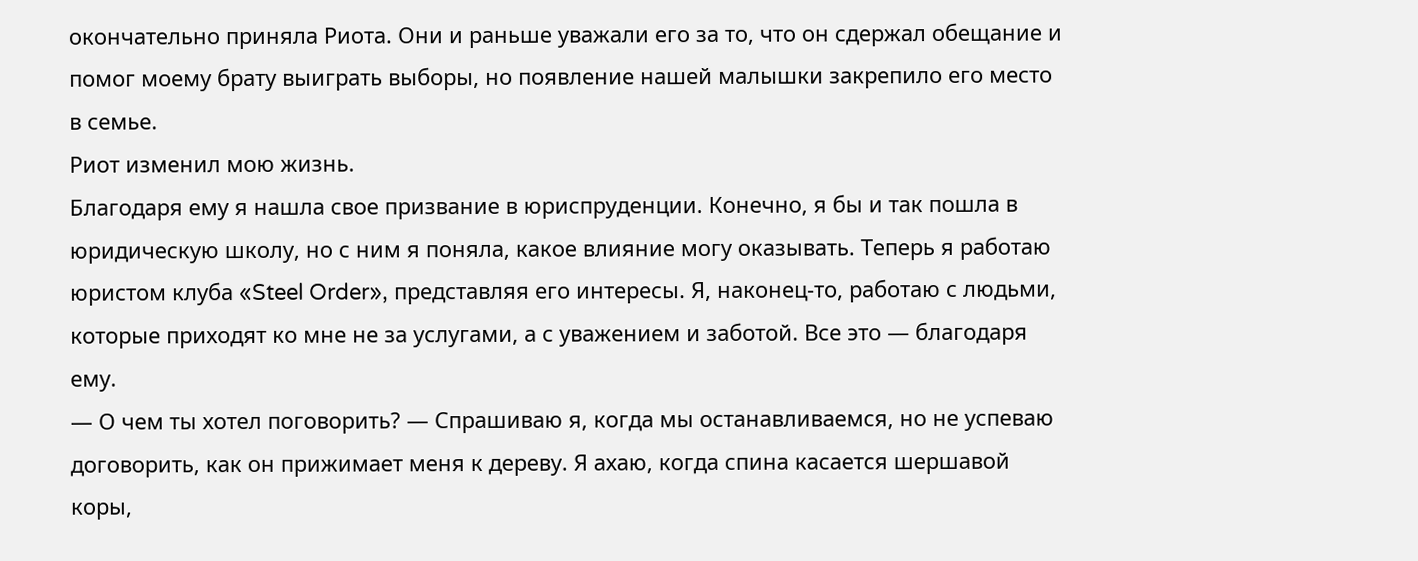окончательно приняла Риота. Они и раньше уважали его за то, что он сдержал обещание и помог моему брату выиграть выборы, но появление нашей малышки закрепило его место в семье.
Риот изменил мою жизнь.
Благодаря ему я нашла свое призвание в юриспруденции. Конечно, я бы и так пошла в юридическую школу, но с ним я поняла, какое влияние могу оказывать. Теперь я работаю юристом клуба «Steel Order», представляя его интересы. Я, наконец-то, работаю с людьми, которые приходят ко мне не за услугами, а с уважением и заботой. Все это — благодаря ему.
— О чем ты хотел поговорить? — Спрашиваю я, когда мы останавливаемся, но не успеваю договорить, как он прижимает меня к дереву. Я ахаю, когда спина касается шершавой коры,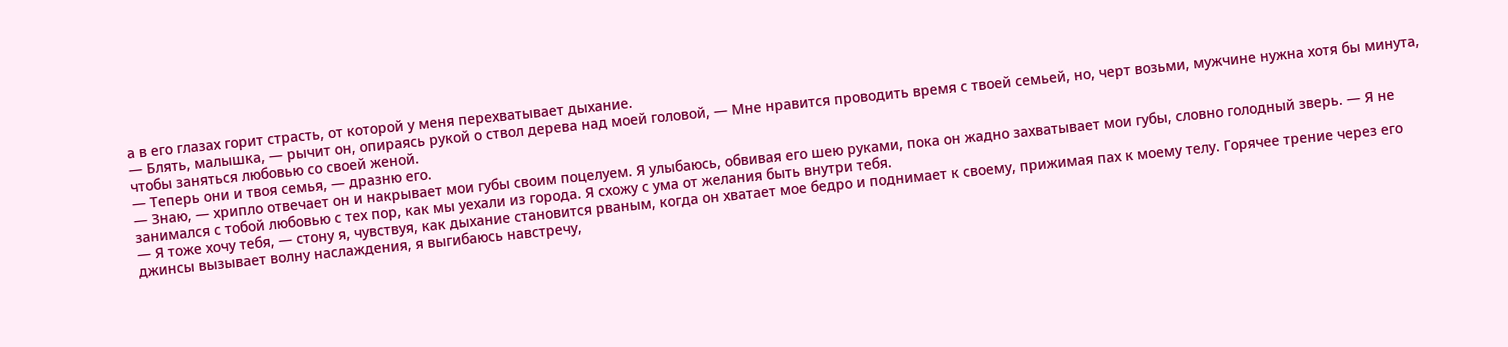а в его глазах горит страсть, от которой у меня перехватывает дыхание.
— Блять, малышка, — рычит он, опираясь рукой о ствол дерева над моей головой, — Мне нравится проводить время с твоей семьей, но, черт возьми, мужчине нужна хотя бы минута, чтобы заняться любовью со своей женой.
— Теперь они и твоя семья, — дразню его.
— Знаю, — хрипло отвечает он и накрывает мои губы своим поцелуем. Я улыбаюсь, обвивая его шею руками, пока он жадно захватывает мои губы, словно голодный зверь. — Я не занимался с тобой любовью с тех пор, как мы уехали из города. Я схожу с ума от желания быть внутри тебя.
— Я тоже хочу тебя, — стону я, чувствуя, как дыхание становится рваным, когда он хватает мое бедро и поднимает к своему, прижимая пах к моему телу. Горячее трение через его джинсы вызывает волну наслаждения, я выгибаюсь навстречу,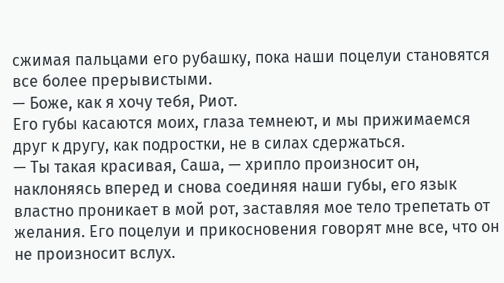сжимая пальцами его рубашку, пока наши поцелуи становятся все более прерывистыми.
— Боже, как я хочу тебя, Риот.
Его губы касаются моих, глаза темнеют, и мы прижимаемся друг к другу, как подростки, не в силах сдержаться.
— Ты такая красивая, Саша, — хрипло произносит он, наклоняясь вперед и снова соединяя наши губы, его язык властно проникает в мой рот, заставляя мое тело трепетать от желания. Его поцелуи и прикосновения говорят мне все, что он не произносит вслух.